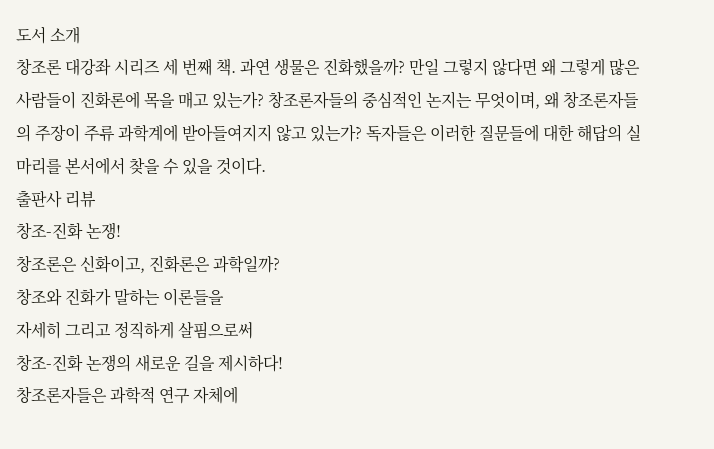도서 소개
창조론 대강좌 시리즈 세 번째 책. 과연 생물은 진화했을까? 만일 그렇지 않다면 왜 그렇게 많은 사람들이 진화론에 목을 매고 있는가? 창조론자들의 중심적인 논지는 무엇이며, 왜 창조론자들의 주장이 주류 과학계에 받아들여지지 않고 있는가? 독자들은 이러한 질문들에 대한 해답의 실마리를 본서에서 찾을 수 있을 것이다.
출판사 리뷰
창조-진화 논쟁!
창조론은 신화이고, 진화론은 과학일까?
창조와 진화가 말하는 이론들을
자세히 그리고 정직하게 살핌으로써
창조-진화 논쟁의 새로운 길을 제시하다!
창조론자들은 과학적 연구 자체에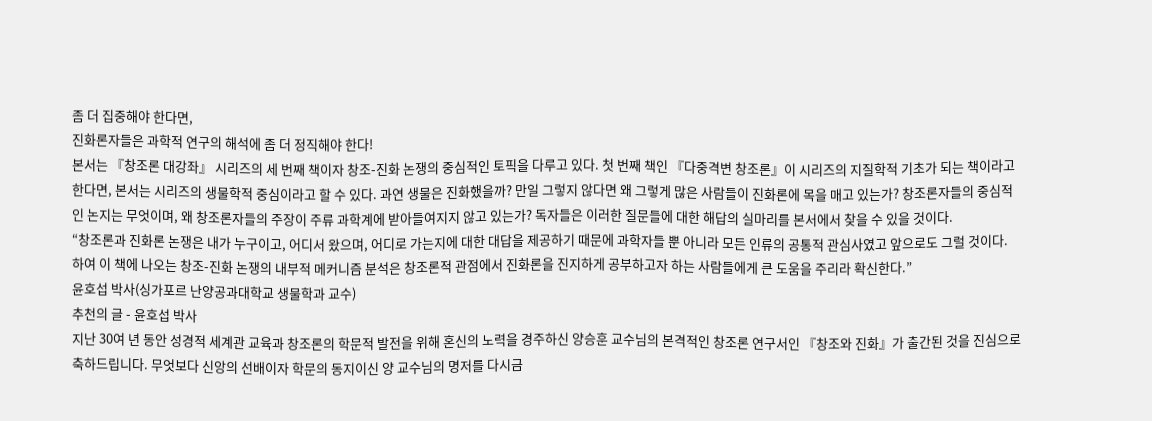좀 더 집중해야 한다면,
진화론자들은 과학적 연구의 해석에 좀 더 정직해야 한다!
본서는 『창조론 대강좌』 시리즈의 세 번째 책이자 창조-진화 논쟁의 중심적인 토픽을 다루고 있다. 첫 번째 책인 『다중격변 창조론』이 시리즈의 지질학적 기초가 되는 책이라고 한다면, 본서는 시리즈의 생물학적 중심이라고 할 수 있다. 과연 생물은 진화했을까? 만일 그렇지 않다면 왜 그렇게 많은 사람들이 진화론에 목을 매고 있는가? 창조론자들의 중심적인 논지는 무엇이며, 왜 창조론자들의 주장이 주류 과학계에 받아들여지지 않고 있는가? 독자들은 이러한 질문들에 대한 해답의 실마리를 본서에서 찾을 수 있을 것이다.
“창조론과 진화론 논쟁은 내가 누구이고, 어디서 왔으며, 어디로 가는지에 대한 대답을 제공하기 때문에 과학자들 뿐 아니라 모든 인류의 공통적 관심사였고 앞으로도 그럴 것이다. 하여 이 책에 나오는 창조-진화 논쟁의 내부적 메커니즘 분석은 창조론적 관점에서 진화론을 진지하게 공부하고자 하는 사람들에게 큰 도움을 주리라 확신한다.”
윤호섭 박사(싱가포르 난양공과대학교 생물학과 교수)
추천의 글 - 윤호섭 박사
지난 30여 년 동안 성경적 세계관 교육과 창조론의 학문적 발전을 위해 혼신의 노력을 경주하신 양승훈 교수님의 본격적인 창조론 연구서인 『창조와 진화』가 출간된 것을 진심으로 축하드립니다. 무엇보다 신앙의 선배이자 학문의 동지이신 양 교수님의 명저를 다시금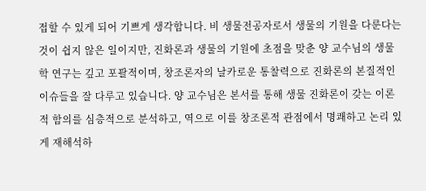접할 수 있게 되어 기쁘게 생각합니다. 비 생물전공자로서 생물의 기원을 다룬다는 것이 쉽지 않은 일이지만, 진화론과 생물의 기원에 초점을 맞춘 양 교수님의 생물학 연구는 깊고 포괄적이며, 창조론자의 날카로운 통찰력으로 진화론의 본질적인 이슈들을 잘 다루고 있습니다. 양 교수님은 본서를 통해 생물 진화론이 갖는 이론적 함의를 심층적으로 분석하고, 역으로 이를 창조론적 관점에서 명쾌하고 논리 있게 재해석하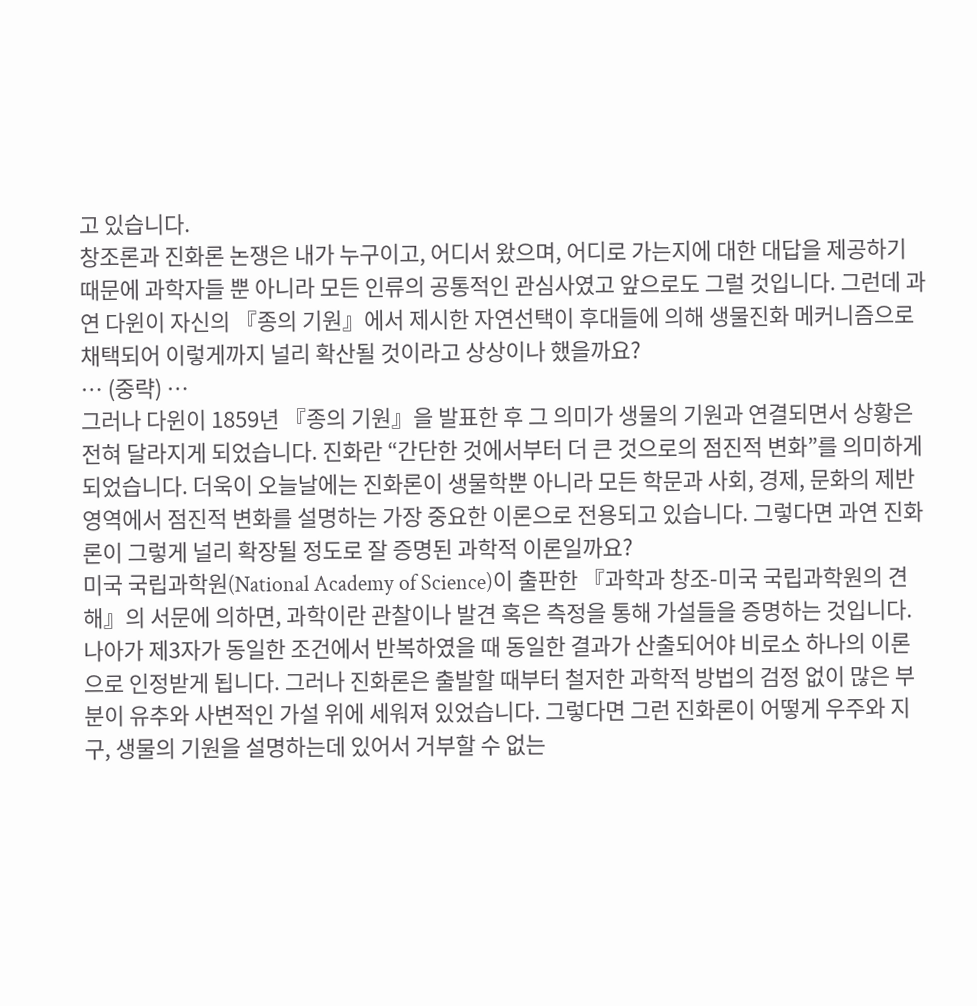고 있습니다.
창조론과 진화론 논쟁은 내가 누구이고, 어디서 왔으며, 어디로 가는지에 대한 대답을 제공하기 때문에 과학자들 뿐 아니라 모든 인류의 공통적인 관심사였고 앞으로도 그럴 것입니다. 그런데 과연 다윈이 자신의 『종의 기원』에서 제시한 자연선택이 후대들에 의해 생물진화 메커니즘으로 채택되어 이렇게까지 널리 확산될 것이라고 상상이나 했을까요?
… (중략) …
그러나 다윈이 1859년 『종의 기원』을 발표한 후 그 의미가 생물의 기원과 연결되면서 상황은 전혀 달라지게 되었습니다. 진화란 “간단한 것에서부터 더 큰 것으로의 점진적 변화”를 의미하게 되었습니다. 더욱이 오늘날에는 진화론이 생물학뿐 아니라 모든 학문과 사회, 경제, 문화의 제반 영역에서 점진적 변화를 설명하는 가장 중요한 이론으로 전용되고 있습니다. 그렇다면 과연 진화론이 그렇게 널리 확장될 정도로 잘 증명된 과학적 이론일까요?
미국 국립과학원(National Academy of Science)이 출판한 『과학과 창조-미국 국립과학원의 견해』의 서문에 의하면, 과학이란 관찰이나 발견 혹은 측정을 통해 가설들을 증명하는 것입니다. 나아가 제3자가 동일한 조건에서 반복하였을 때 동일한 결과가 산출되어야 비로소 하나의 이론으로 인정받게 됩니다. 그러나 진화론은 출발할 때부터 철저한 과학적 방법의 검정 없이 많은 부분이 유추와 사변적인 가설 위에 세워져 있었습니다. 그렇다면 그런 진화론이 어떻게 우주와 지구, 생물의 기원을 설명하는데 있어서 거부할 수 없는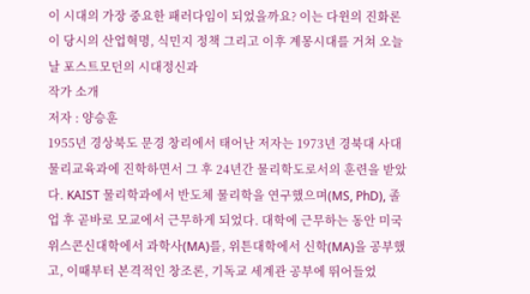이 시대의 가장 중요한 패러다임이 되었을까요? 이는 다윈의 진화론이 당시의 산업혁명, 식민지 정책 그리고 이후 계몽시대를 거쳐 오늘날 포스트모던의 시대정신과
작가 소개
저자 : 양승훈
1955년 경상북도 문경 창리에서 태어난 저자는 1973년 경북대 사대 물리교육과에 진학하면서 그 후 24년간 물리학도로서의 훈련을 받았다. KAIST 물리학과에서 반도체 물리학을 연구했으며(MS, PhD), 졸업 후 곧바로 모교에서 근무하게 되었다. 대학에 근무하는 동안 미국 위스콘신대학에서 과학사(MA)를, 위튼대학에서 신학(MA)을 공부했고, 이때부터 본격적인 창조론, 기독교 세계관 공부에 뛰어들었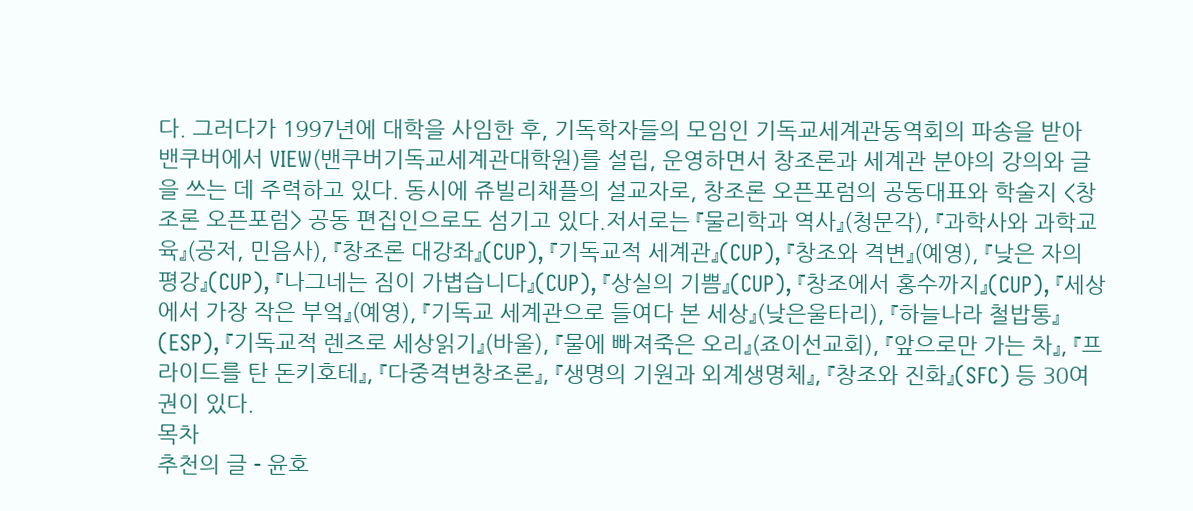다. 그러다가 1997년에 대학을 사임한 후, 기독학자들의 모임인 기독교세계관동역회의 파송을 받아 밴쿠버에서 VIEW(밴쿠버기독교세계관대학원)를 설립, 운영하면서 창조론과 세계관 분야의 강의와 글을 쓰는 데 주력하고 있다. 동시에 쥬빌리채플의 설교자로, 창조론 오픈포럼의 공동대표와 학술지 <창조론 오픈포럼> 공동 편집인으로도 섬기고 있다.저서로는 『물리학과 역사』(청문각), 『과학사와 과학교육』(공저, 민음사), 『창조론 대강좌』(CUP), 『기독교적 세계관』(CUP), 『창조와 격변』(예영), 『낮은 자의 평강』(CUP), 『나그네는 짐이 가볍습니다』(CUP), 『상실의 기쁨』(CUP), 『창조에서 홍수까지』(CUP), 『세상에서 가장 작은 부엌』(예영), 『기독교 세계관으로 들여다 본 세상』(낮은울타리), 『하늘나라 철밥통』(ESP), 『기독교적 렌즈로 세상읽기』(바울), 『물에 빠져죽은 오리』(죠이선교회), 『앞으로만 가는 차』, 『프라이드를 탄 돈키호테』, 『다중격변창조론』, 『생명의 기원과 외계생명체』, 『창조와 진화』(SFC) 등 30여권이 있다.
목차
추천의 글 - 윤호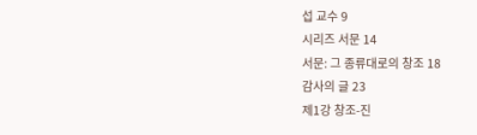섭 교수 9
시리즈 서문 14
서문: 그 종류대로의 창조 18
감사의 글 23
제1강 창조-진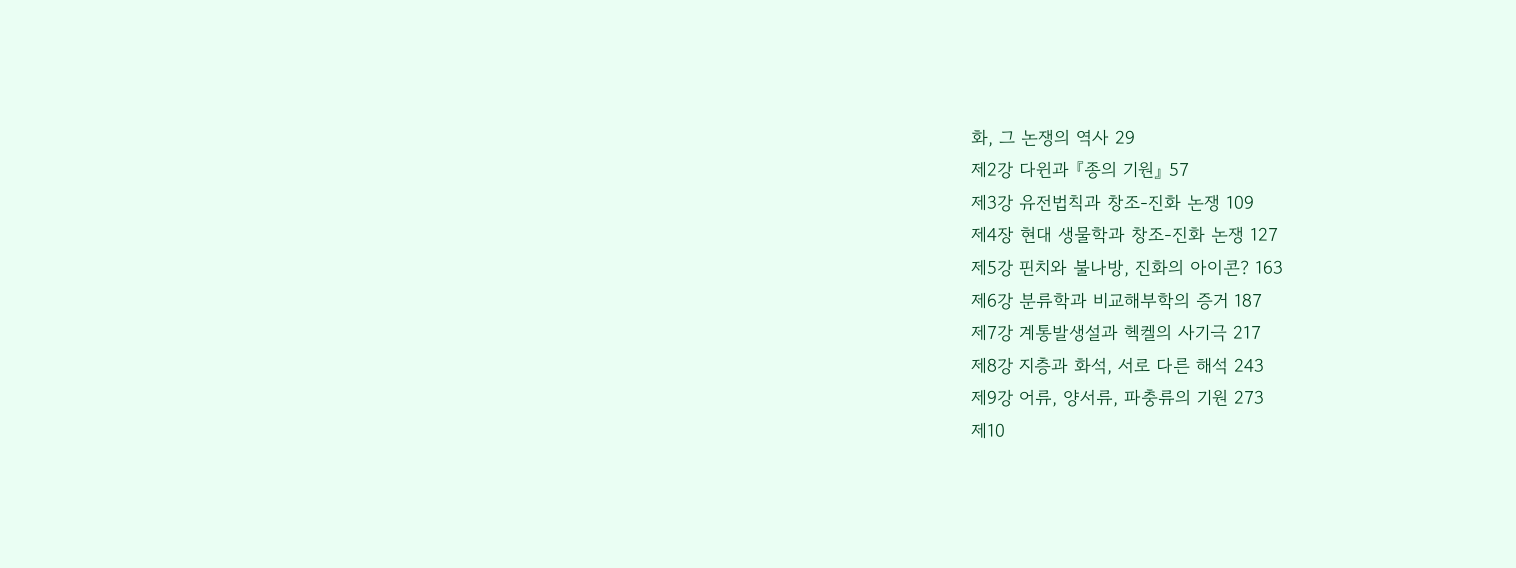화, 그 논쟁의 역사 29
제2강 다윈과 『종의 기원』 57
제3강 유전법칙과 창조-진화 논쟁 109
제4장 현대 생물학과 창조-진화 논쟁 127
제5강 핀치와 불나방, 진화의 아이콘? 163
제6강 분류학과 비교해부학의 증거 187
제7강 계통발생설과 헥켈의 사기극 217
제8강 지층과 화석, 서로 다른 해석 243
제9강 어류, 양서류, 파충류의 기원 273
제10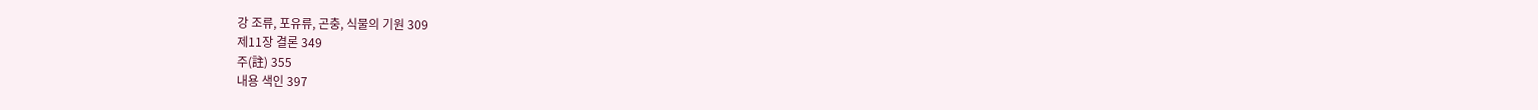강 조류, 포유류, 곤충, 식물의 기원 309
제11장 결론 349
주(註) 355
내용 색인 397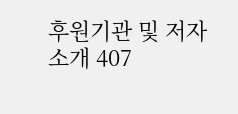후원기관 및 저자 소개 407